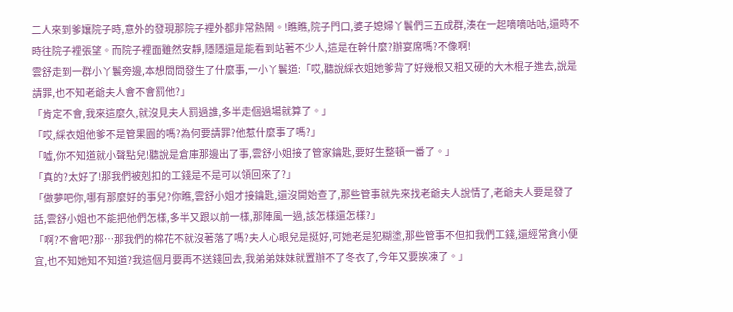二人來到爹孃院子時,意外的發現那院子裡外都非常熱鬧。!瞧瞧,院子門口,婆子媳婦丫鬟們三五成群,湊在一起嘀嘀咕咕,還時不時往院子裡張望。而院子裡面雖然安靜,隱隱還是能看到站著不少人,這是在幹什麼?辦宴席嗎?不像啊!
雲舒走到一群小丫鬟旁邊,本想問問發生了什麼事,一小丫鬟道:「哎,聽說綵衣姐她爹背了好幾根又粗又硬的大木棍子進去,說是請罪,也不知老爺夫人會不會罰他?」
「肯定不會,我來這麼久,就沒見夫人罰過誰,多半走個過場就算了。」
「哎,綵衣姐他爹不是管果園的嗎?為何要請罪?他惹什麼事了嗎?」
「噓,你不知道就小聲點兒!聽說是倉庫那邊出了事,雲舒小姐接了管家鑰匙,要好生整頓一番了。」
「真的?太好了!那我們被剋扣的工錢是不是可以領回來了?」
「做夢吧你,哪有那麼好的事兒?你瞧,雲舒小姐才接鑰匙,還沒開始查了,那些管事就先來找老爺夫人說情了,老爺夫人要是發了話,雲舒小姐也不能把他們怎樣,多半又跟以前一樣,那陣風一過,該怎樣還怎樣?」
「啊?不會吧?那…那我們的棉花不就沒著落了嗎?夫人心眼兒是挺好,可她老是犯糊塗,那些管事不但扣我們工錢,還經常貪小便宜,也不知她知不知道?我這個月要再不送錢回去,我弟弟妹妹就置辦不了冬衣了,今年又要挨凍了。」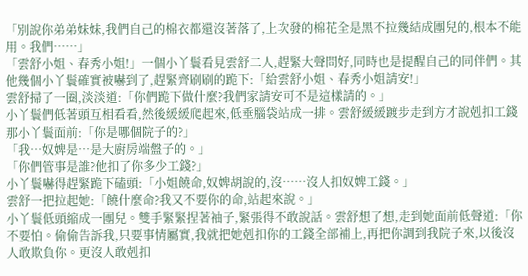「別說你弟弟妹妹,我們自己的棉衣都還沒著落了,上次發的棉花全是黑不拉幾結成團兒的,根本不能用。我們……」
「雲舒小姐、春秀小姐!」一個小丫鬟看見雲舒二人,趕緊大聲問好,同時也是提醒自己的同伴們。其他幾個小丫鬟確實被嚇到了,趕緊齊刷刷的跪下:「給雲舒小姐、春秀小姐請安!」
雲舒掃了一圈,淡淡道:「你們跪下做什麼?我們家請安可不是這樣請的。」
小丫鬟們低著頭互相看看,然後緩緩爬起來,低垂腦袋站成一排。雲舒緩緩踱步走到方才說剋扣工錢那小丫鬟面前:「你是哪個院子的?」
「我…奴婢是…是大廚房端盤子的。」
「你們管事是誰?他扣了你多少工錢?」
小丫鬟嚇得趕緊跪下磕頭:「小姐饒命,奴婢胡說的,沒……沒人扣奴婢工錢。」
雲舒一把拉起她:「饒什麼命?我又不要你的命,站起來說。」
小丫鬟低頭縮成一團兒。雙手緊緊捏著袖子,緊張得不敢說話。雲舒想了想,走到她面前低聲道:「你不要怕。偷偷告訴我,只要事情屬實,我就把她剋扣你的工錢全部補上,再把你調到我院子來,以後沒人敢欺負你。更沒人敢剋扣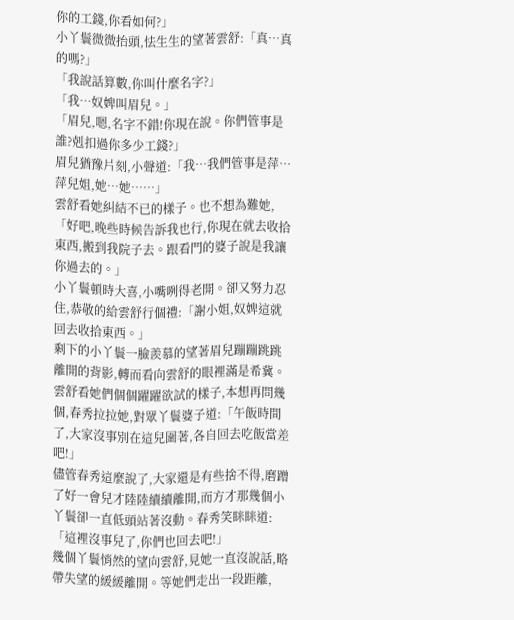你的工錢,你看如何?」
小丫鬟微微抬頭,怯生生的望著雲舒:「真…真的嗎?」
「我說話算數,你叫什麼名字?」
「我…奴婢叫眉兒。」
「眉兒,嗯,名字不錯!你現在說。你們管事是誰?剋扣過你多少工錢?」
眉兒猶豫片刻,小聲道:「我…我們管事是萍…萍兒姐,她…她……」
雲舒看她糾結不已的樣子。也不想為難她,「好吧,晚些時候告訴我也行,你現在就去收拾東西,搬到我院子去。跟看門的婆子說是我讓你過去的。」
小丫鬟頓時大喜,小嘴咧得老開。卻又努力忍住,恭敬的給雲舒行個禮:「謝小姐,奴婢這就回去收拾東西。」
剩下的小丫鬟一臉羨慕的望著眉兒蹦蹦跳跳離開的背影,轉而看向雲舒的眼裡滿是希冀。雲舒看她們個個躍躍欲試的樣子,本想再問幾個,春秀拉拉她,對眾丫鬟婆子道:「午飯時間了,大家沒事別在這兒圍著,各自回去吃飯當差吧!」
儘管春秀這麼說了,大家還是有些捨不得,磨蹭了好一會兒才陸陸續續離開,而方才那幾個小丫鬟卻一直低頭站著沒動。春秀笑眯眯道:「這裡沒事兒了,你們也回去吧!」
幾個丫鬟悄然的望向雲舒,見她一直沒說話,略帶失望的緩緩離開。等她們走出一段距離,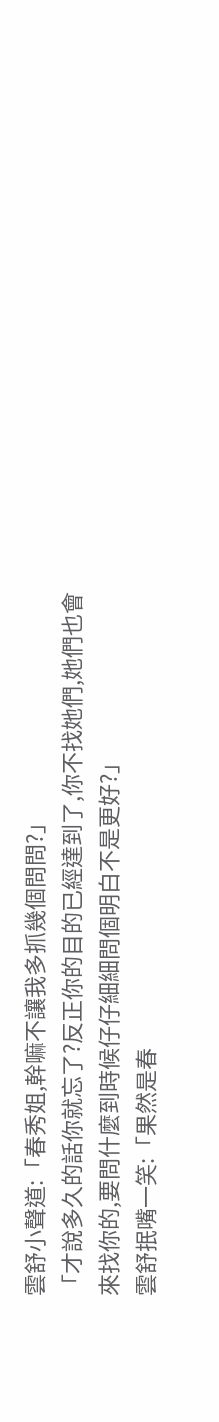雲舒小聲道:「春秀姐,幹嘛不讓我多抓幾個問問?」
「才說多久的話你就忘了?反正你的目的已經達到了,你不找她們,她們也會來找你的,要問什麼到時候仔仔細細問個明白不是更好?」
雲舒抿嘴一笑:「果然是春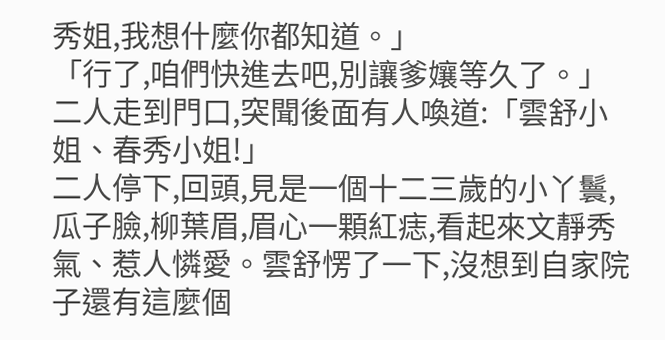秀姐,我想什麼你都知道。」
「行了,咱們快進去吧,別讓爹孃等久了。」
二人走到門口,突聞後面有人喚道:「雲舒小姐、春秀小姐!」
二人停下,回頭,見是一個十二三歲的小丫鬟,瓜子臉,柳葉眉,眉心一顆紅痣,看起來文靜秀氣、惹人憐愛。雲舒愣了一下,沒想到自家院子還有這麼個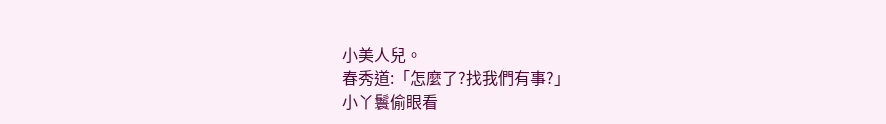小美人兒。
春秀道:「怎麼了?找我們有事?」
小丫鬟偷眼看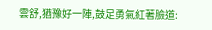雲舒,猶豫好一陣,鼓足勇氣紅著臉道: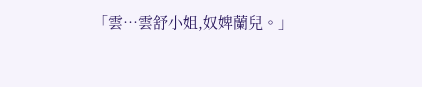「雲…雲舒小姐,奴婢蘭兒。」